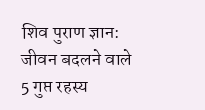शिव पुराण ज्ञान: जीवन बदलने वाले 5 गुप्त रहस्य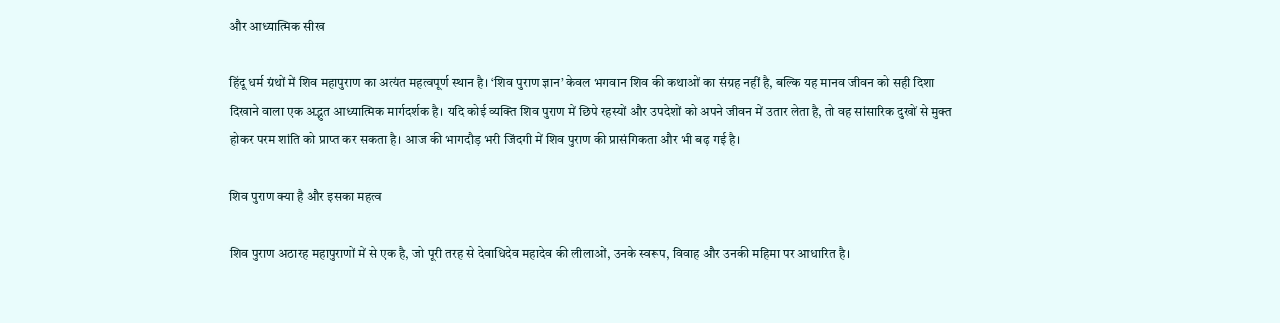और आध्यात्मिक सीख

हिंदू धर्म ग्रंथों में शिव महापुराण का अत्यंत महत्वपूर्ण स्थान है। ‘शिव पुराण ज्ञान’ केवल भगवान शिव की कथाओं का संग्रह नहीं है, बल्कि यह मानव जीवन को सही दिशा दिखाने वाला एक अद्भुत आध्यात्मिक मार्गदर्शक है। यदि कोई व्यक्ति शिव पुराण में छिपे रहस्यों और उपदेशों को अपने जीवन में उतार लेता है, तो वह सांसारिक दुखों से मुक्त होकर परम शांति को प्राप्त कर सकता है। आज की भागदौड़ भरी जिंदगी में शिव पुराण की प्रासंगिकता और भी बढ़ गई है।

शिव पुराण क्या है और इसका महत्व

शिव पुराण अठारह महापुराणों में से एक है, जो पूरी तरह से देवाधिदेव महादेव की लीलाओं, उनके स्वरूप, विवाह और उनकी महिमा पर आधारित है।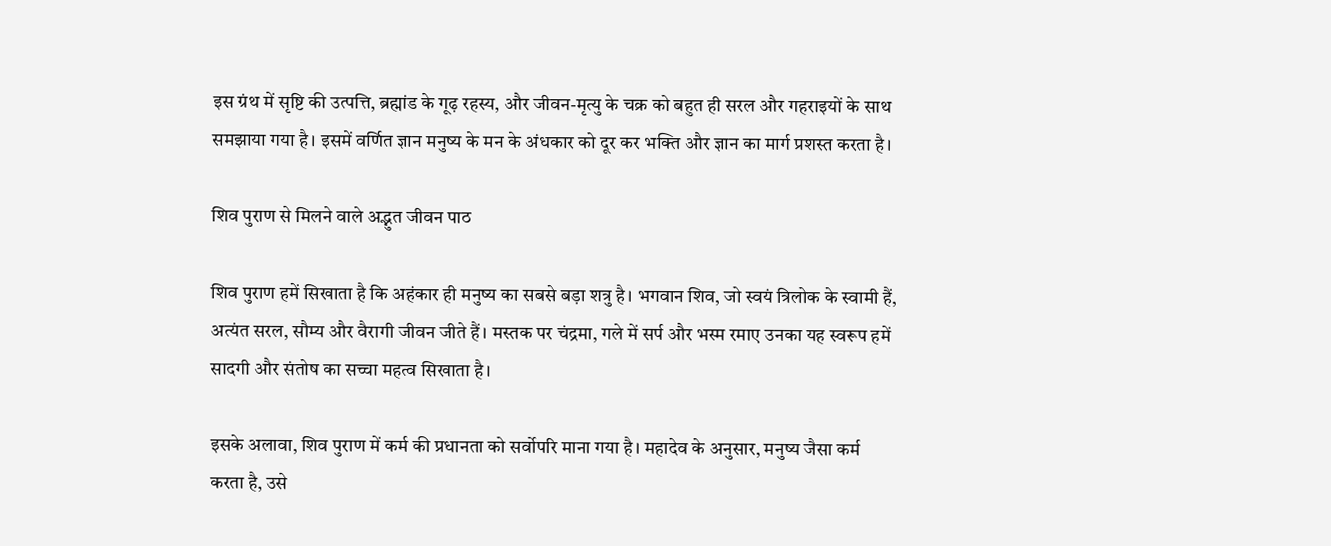इस ग्रंथ में सृष्टि की उत्पत्ति, ब्रह्मांड के गूढ़ रहस्य, और जीवन-मृत्यु के चक्र को बहुत ही सरल और गहराइयों के साथ समझाया गया है। इसमें वर्णित ज्ञान मनुष्य के मन के अंधकार को दूर कर भक्ति और ज्ञान का मार्ग प्रशस्त करता है।

शिव पुराण से मिलने वाले अद्भुत जीवन पाठ

शिव पुराण हमें सिखाता है कि अहंकार ही मनुष्य का सबसे बड़ा शत्रु है। भगवान शिव, जो स्वयं त्रिलोक के स्वामी हैं, अत्यंत सरल, सौम्य और वैरागी जीवन जीते हैं। मस्तक पर चंद्रमा, गले में सर्प और भस्म रमाए उनका यह स्वरूप हमें सादगी और संतोष का सच्चा महत्व सिखाता है।

इसके अलावा, शिव पुराण में कर्म की प्रधानता को सर्वोपरि माना गया है। महादेव के अनुसार, मनुष्य जैसा कर्म करता है, उसे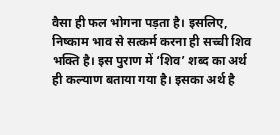वैसा ही फल भोगना पड़ता है। इसलिए, निष्काम भाव से सत्कर्म करना ही सच्ची शिव भक्ति है। इस पुराण में ‘शिव’ शब्द का अर्थ ही कल्याण बताया गया है। इसका अर्थ है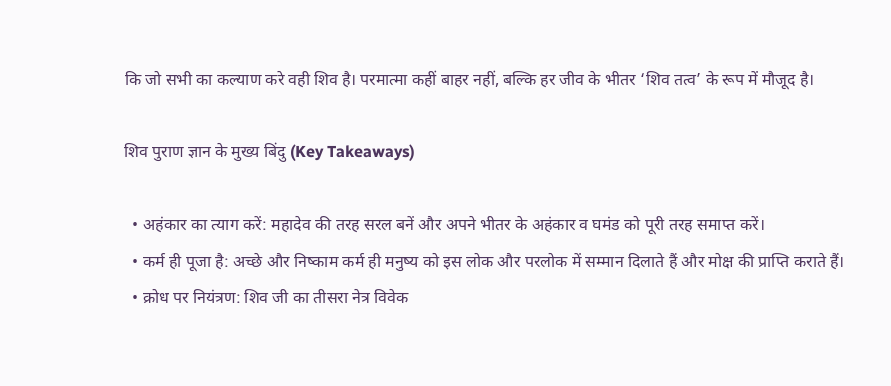कि जो सभी का कल्याण करे वही शिव है। परमात्मा कहीं बाहर नहीं, बल्कि हर जीव के भीतर ‘शिव तत्व’ के रूप में मौजूद है।

शिव पुराण ज्ञान के मुख्य बिंदु (Key Takeaways)

  • अहंकार का त्याग करें: महादेव की तरह सरल बनें और अपने भीतर के अहंकार व घमंड को पूरी तरह समाप्त करें।
  • कर्म ही पूजा है: अच्छे और निष्काम कर्म ही मनुष्य को इस लोक और परलोक में सम्मान दिलाते हैं और मोक्ष की प्राप्ति कराते हैं।
  • क्रोध पर नियंत्रण: शिव जी का तीसरा नेत्र विवेक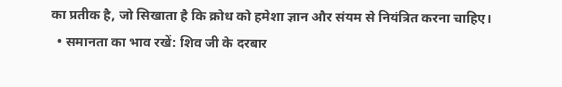का प्रतीक है, जो सिखाता है कि क्रोध को हमेशा ज्ञान और संयम से नियंत्रित करना चाहिए।
  • समानता का भाव रखें: शिव जी के दरबार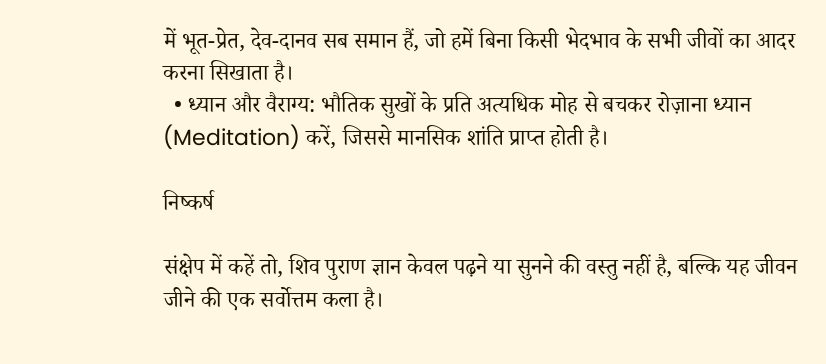में भूत-प्रेत, देव-दानव सब समान हैं, जो हमें बिना किसी भेदभाव के सभी जीवों का आदर करना सिखाता है।
  • ध्यान और वैराग्य: भौतिक सुखों के प्रति अत्यधिक मोह से बचकर रोज़ाना ध्यान (Meditation) करें, जिससे मानसिक शांति प्राप्त होती है।

निष्कर्ष

संक्षेप में कहें तो, शिव पुराण ज्ञान केवल पढ़ने या सुनने की वस्तु नहीं है, बल्कि यह जीवन जीने की एक सर्वोत्तम कला है।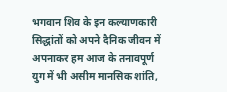भगवान शिव के इन कल्याणकारी सिद्धांतों को अपने दैनिक जीवन में अपनाकर हम आज के तनावपूर्ण युग में भी असीम मानसिक शांति,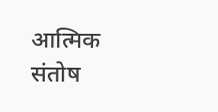आत्मिक संतोष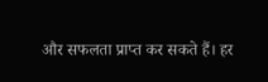और सफलता प्राप्त कर सकते हैं। हर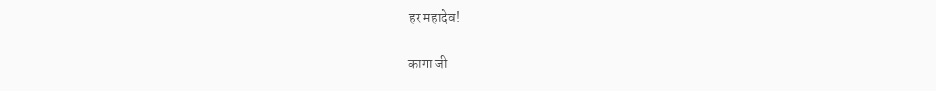हर महादेव!

कागा जी